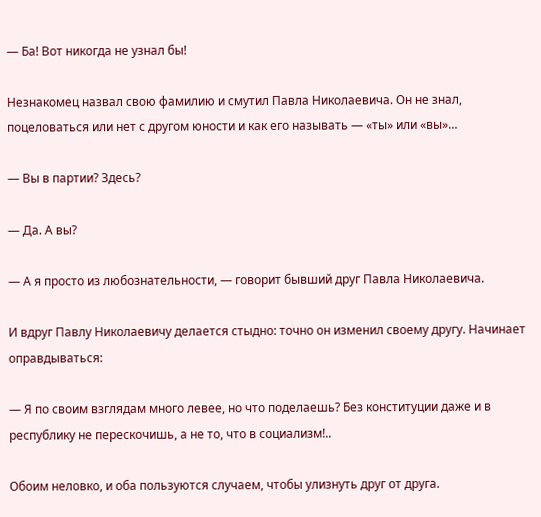— Ба! Вот никогда не узнал бы!

Незнакомец назвал свою фамилию и смутил Павла Николаевича. Он не знал, поцеловаться или нет с другом юности и как его называть — «ты» или «вы»…

— Вы в партии? Здесь?

— Да. А вы?

— А я просто из любознательности, — говорит бывший друг Павла Николаевича.

И вдруг Павлу Николаевичу делается стыдно: точно он изменил своему другу. Начинает оправдываться:

— Я по своим взглядам много левее, но что поделаешь? Без конституции даже и в республику не перескочишь, а не то, что в социализм!..

Обоим неловко, и оба пользуются случаем, чтобы улизнуть друг от друга.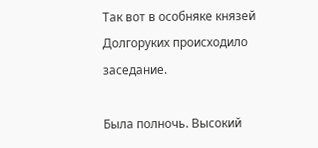Так вот в особняке князей Долгоруких происходило заседание.

Была полночь. Высокий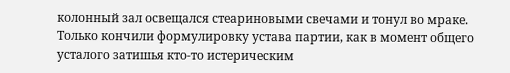колонный зал освещался стеариновыми свечами и тонул во мраке. Только кончили формулировку устава партии, как в момент общего усталого затишья кто-то истерическим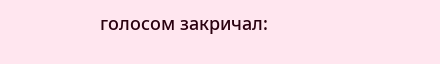голосом закричал: